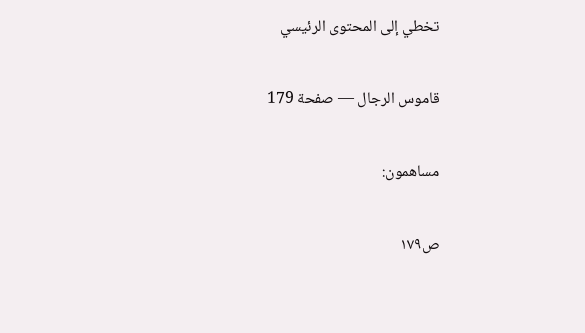تخطي إلى المحتوى الرئيسي

قاموس الرجال — صفحة 179

مساهمون:

ص١٧٩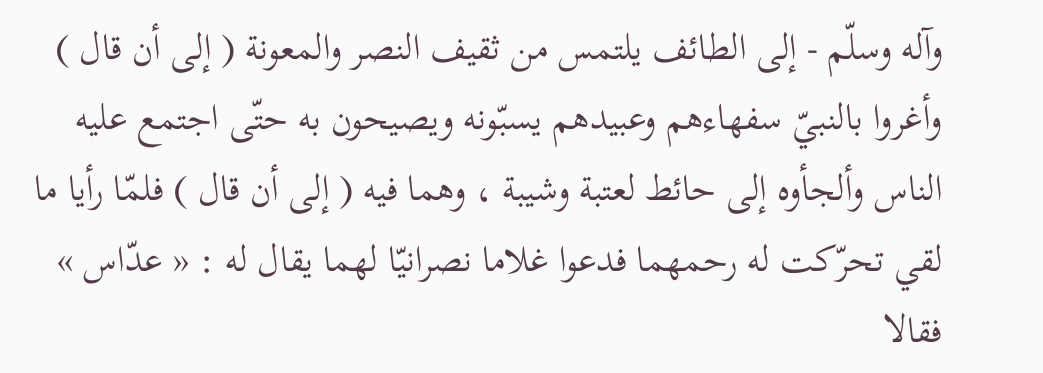وآله وسلّم - إلى الطائف يلتمس من ثقيف النصر والمعونة ( إلى أن قال ) وأغروا بالنبيّ سفهاءهم وعبيدهم يسبّونه ويصيحون به حتّى اجتمع عليه الناس وألجأوه إلى حائط لعتبة وشيبة ، وهما فيه ( إلى أن قال ) فلمّا رأيا ما لقي تحرّكت له رحمهما فدعوا غلاما نصرانيّا لهما يقال له : « عدّاس » فقالا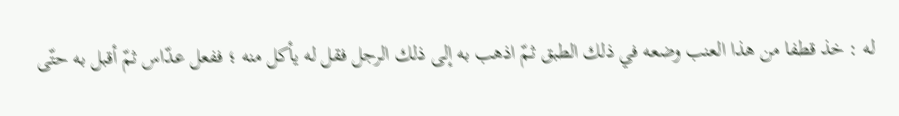له : خذ قطفا من هذا العنب وضعه في ذلك الطبق ثمّ اذهب به إلى ذلك الرجل فقل له يأكل منه ؛ ففعل عدّاس ثمّ أقبل به حتّى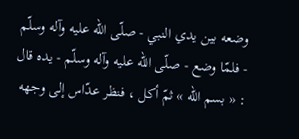وضعه بين يدي النبي - صلّى اللّه عليه وآله وسلّم - فلمّا وضع - صلّى اللّه عليه وآله وسلّم - يده قال : « بسم اللّه » ثمّ أكل ، فنظر عدّاس إلى وجهه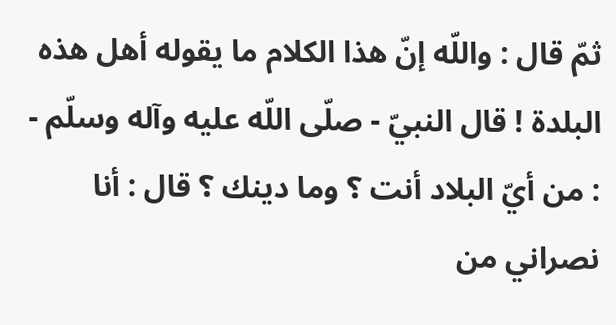ثمّ قال : واللّه إنّ هذا الكلام ما يقوله أهل هذه البلدة ! قال النبيّ - صلّى اللّه عليه وآله وسلّم - : من أيّ البلاد أنت ؟ وما دينك ؟ قال : أنا نصراني من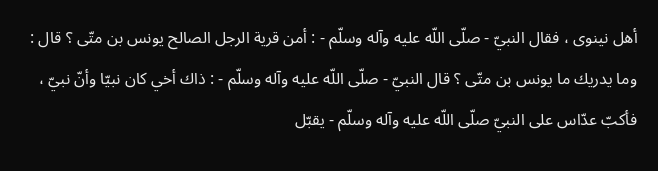أهل نينوى ، فقال النبيّ - صلّى اللّه عليه وآله وسلّم - : أمن قرية الرجل الصالح يونس بن متّى ؟ قال : وما يدريك ما يونس بن متّى ؟ قال النبيّ - صلّى اللّه عليه وآله وسلّم - : ذاك أخي كان نبيّا وأنّ نبيّ ، فأكبّ عدّاس على النبيّ صلّى اللّه عليه وآله وسلّم - يقبّل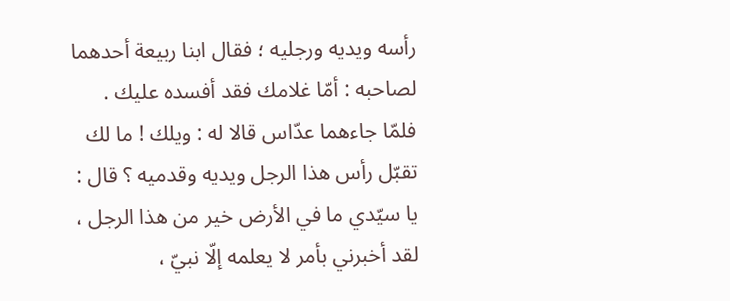رأسه ويديه ورجليه ؛ فقال ابنا ربيعة أحدهما لصاحبه : أمّا غلامك فقد أفسده عليك . فلمّا جاءهما عدّاس قالا له : ويلك ! ما لك تقبّل رأس هذا الرجل ويديه وقدميه ؟ قال : يا سيّدي ما في الأرض خير من هذا الرجل ، لقد أخبرني بأمر لا يعلمه إلّا نبيّ ،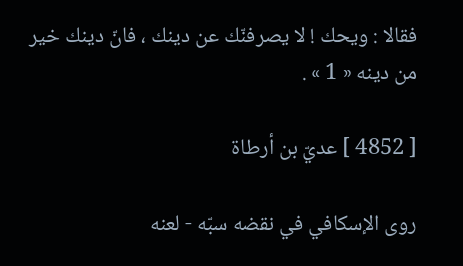فقالا : ويحك ! لا يصرفنّك عن دينك ، فانّ دينك خير من دينه « 1 » .

[ 4852 ] عديّ بن أرطاة

روى الإسكافي في نقضه سبّه - لعنه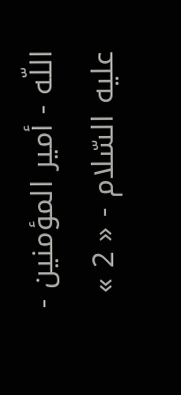اللّه - أمير المؤمنين - عليه السّلام - « 2 »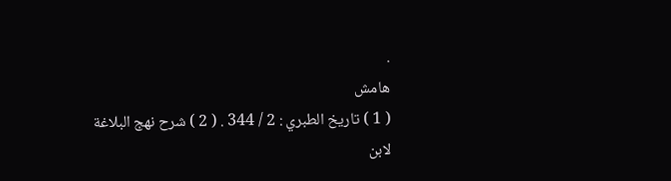.
هامش
( 1 ) تاريخ الطبري : 2 / 344 . ( 2 ) شرح نهج البلاغة لابن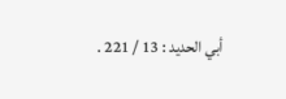أبي الحديد : 13 / 221 .